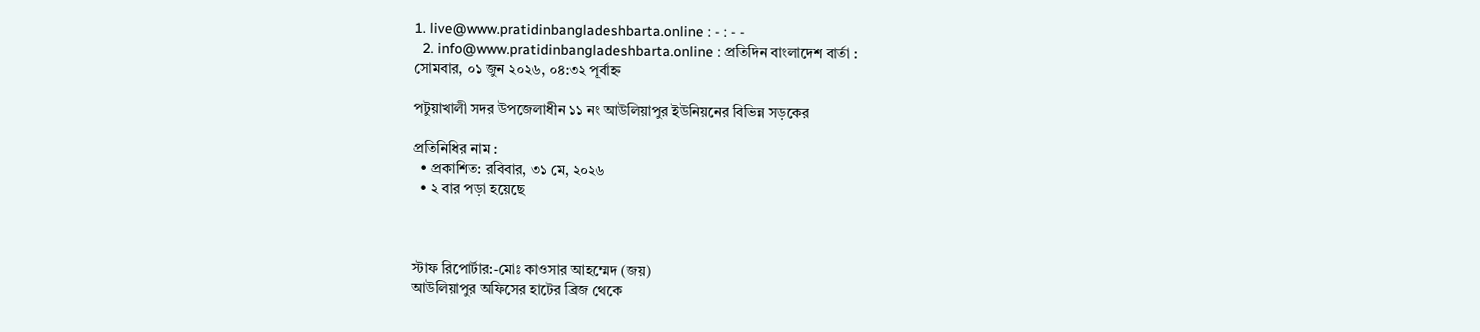1. live@www.pratidinbangladeshbarta.online : - : - -
  2. info@www.pratidinbangladeshbarta.online : প্রতিদিন বাংলাদেশ বার্তা :
সোমবার, ০১ জুন ২০২৬, ০৪:৩২ পূর্বাহ্ন

পটুয়াখালী সদর উপজেলাধীন ১১ নং আউলিয়াপুর ইউনিয়নের বিভিন্ন সড়কের

প্রতিনিধির নাম :
  • প্রকাশিত: রবিবার, ৩১ মে, ২০২৬
  • ২ বার পড়া হয়েছে



স্টাফ রিপোর্টার:-মোঃ কাওসার আহম্মেদ (জয়)
আউলিয়াপুর অফিসের হাটের ব্রিজ থেকে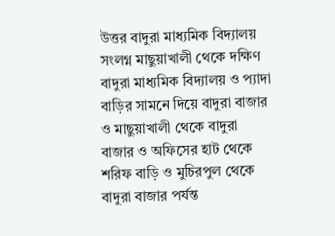উত্তর বাদুরা মাধ্যমিক বিদ্যালয় সংলগ্ন মাছুয়াখালী থেকে দক্ষিণ বাদুরা মাধ্যমিক বিদ্যালয় ও প্যাদা বাড়ির সামনে দিয়ে বাদুরা বাজার ও মাছুয়াখালী থেকে বাদুরা বাজার ও অফিসের হাট থেকে শরিফ বাড়ি ও মুচিরপুল থেকে বাদুরা বাজার পর্যন্ত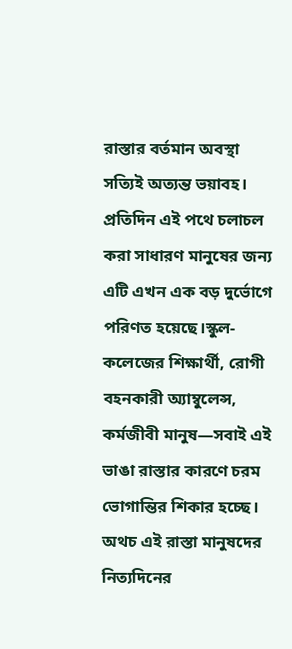রাস্তার বর্তমান অবস্থা সত্যিই অত্যন্ত ভয়াবহ। প্রতিদিন এই পথে চলাচল করা সাধারণ মানুষের জন্য এটি এখন এক বড় দুর্ভোগে পরিণত হয়েছে।স্কুল-কলেজের শিক্ষার্থী, রোগী বহনকারী অ্যাম্বুলেন্স, কর্মজীবী মানুষ—সবাই এই ভাঙা রাস্তার কারণে চরম ভোগান্তির শিকার হচ্ছে। অথচ এই রাস্তা মানুষদের নিত্যদিনের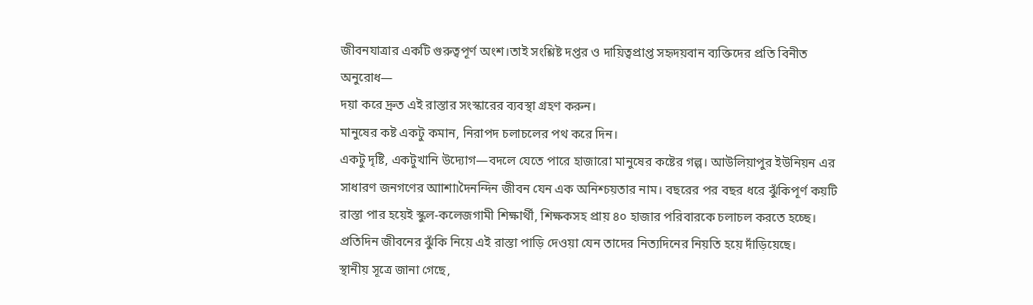জীবনযাত্রার একটি গুরুত্বপূর্ণ অংশ।তাই সংশ্লিষ্ট দপ্তর ও দায়িত্বপ্রাপ্ত সহৃদয়বান ব্যক্তিদের প্রতি বিনীত অনুরোধ—
দয়া করে দ্রুত এই রাস্তার সংস্কারের ব্যবস্থা গ্রহণ করুন।
মানুষের কষ্ট একটু কমান, নিরাপদ চলাচলের পথ করে দিন।
একটু দৃষ্টি, একটুখানি উদ্যোগ—বদলে যেতে পারে হাজারো মানুষের কষ্টের গল্প। আউলিয়াপুর ইউনিয়ন এর সাধারণ জনগণের আাশা৷দৈনন্দিন জীবন যেন এক অনিশ্চয়তার নাম। বছরের পর বছর ধরে ঝুঁকিপূর্ণ কয়টি রাস্তা পার হয়েই স্কুল-কলেজগামী শিক্ষার্থী, শিক্ষকসহ প্রায় ৪০ হাজার পরিবারকে চলাচল করতে হচ্ছে। প্রতিদিন জীবনের ঝুঁকি নিয়ে এই রাস্তা পাড়ি দেওয়া যেন তাদের নিত্যদিনের নিয়তি হয়ে দাঁড়িয়েছে।
স্থানীয় সূত্রে জানা গেছে,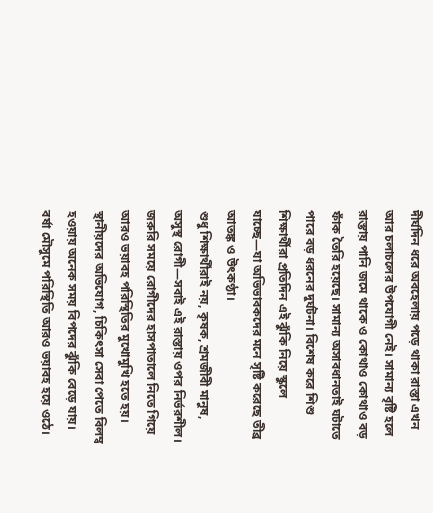দীর্ঘদিন ধরে অবহেলায় পড়ে থাকা রাস্তা এখন আর চলাচলের উপযোগী নেই। সামান্য বৃষ্টি হলে রাস্তায় পানি জমে থাকে ও কোথাও কোথাও বড় ফাঁক তৈরি হয়েছে। সামান্য অসাবধানতাই ঘটাতে পারে বড় ধরনের দুর্ঘটনা। বিশেষ করে শিশু শিক্ষার্থীরা প্রতিদিন এই ঝুঁকি নিয়ে স্কুলে যাচ্ছে—যা অভিভাবকদের মনে সৃষ্টি করেছে তীব্র আতঙ্ক ও উৎকণ্ঠা।
শুধু শিক্ষার্থীরাই নয়, কৃষক, শ্রমজীবী মানুষ, অসুস্থ রোগী—সবাই এই রাস্তায় ওপর নির্ভরশীল। জরুরি সময়ে রোগীদের হাসপাতালে নিতে গিয়ে আরও ভয়াবহ পরিস্থিতির মুখোমুখি হতে হয়। স্থানীয়দের অভিযোগ, চিকিৎসা সেবা পেতে বিলম্ব হওয়ায় অনেক সময় বিপদের ঝুঁকি বেড়ে যায়।
বর্ষা মৌসুমে পরিস্থিতি আরও ভয়াবহ হয়ে ওঠে।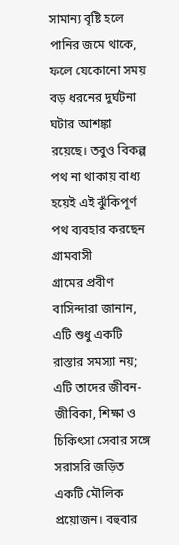সামান্য বৃষ্টি হলে পানির জমে থাকে, ফলে যেকোনো সময় বড় ধরনের দুর্ঘটনা ঘটার আশঙ্কা রয়েছে। তবুও বিকল্প পথ না থাকায় বাধ্য হয়েই এই ঝুঁকিপূর্ণ পথ ব্যবহার করছেন গ্রামবাসী
গ্রামের প্রবীণ বাসিন্দারা জানান, এটি শুধু একটি রাস্তার সমস্যা নয়; এটি তাদের জীবন-জীবিকা, শিক্ষা ও চিকিৎসা সেবার সঙ্গে সরাসরি জড়িত একটি মৌলিক প্রয়োজন। বহুবার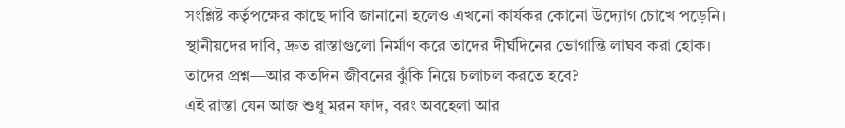সংশ্লিষ্ট কর্তৃপক্ষের কাছে দাবি জানানো হলেও এখনো কার্যকর কোনো উদ্যোগ চোখে পড়েনি।
স্থানীয়দের দাবি, দ্রুত রাস্তাগুলো নির্মাণ করে তাদের দীর্ঘদিনের ভোগান্তি লাঘব করা হোক। তাদের প্রশ্ন—আর কতদিন জীবনের ঝুঁকি নিয়ে চলাচল করতে হবে?
এই রাস্তা যেন আজ শুধু মরন ফাদ, বরং অবহেলা আর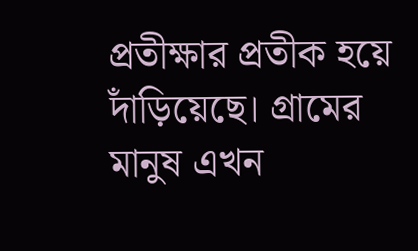প্রতীক্ষার প্রতীক হয়ে দাঁড়িয়েছে। গ্রামের মানুষ এখন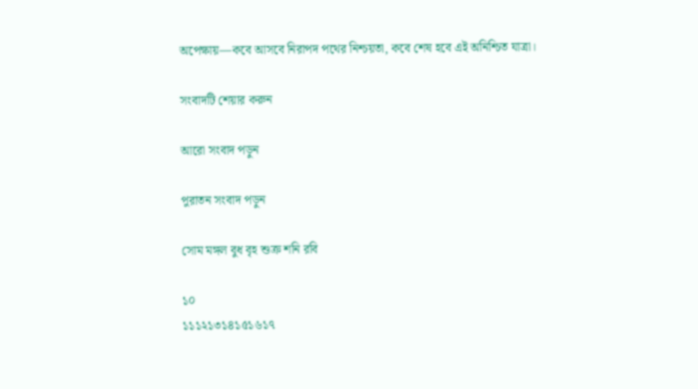অপেক্ষায়—কবে আসবে নিরাপদ পথের নিশ্চয়তা, কবে শেষ হবে এই অনিশ্চিত যাত্রা।

সংবাদটি শেয়ার করুন

আরো সংবাদ পড়ুন

পুরাতন সংবাদ পড়ুন

সোম মঙ্গল বুধ বৃহ শুক্র শনি রবি

১০
১১১২১৩১৪১৫১৬১৭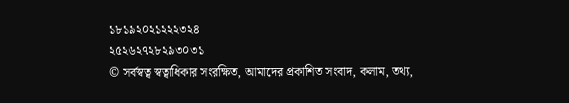১৮১৯২০২১২২২৩২৪
২৫২৬২৭২৮২৯৩০৩১
© সর্বস্বত্ব স্বত্বাধিকার সংরক্ষিত, আমাদের প্রকাশিত সংবাদ, কলাম, তথ্য,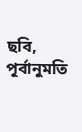ছবি, পূর্বানুমতি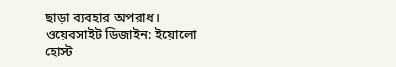ছাড়া ব্যবহার অপরাধ।
ওয়েবসাইট ডিজাইন: ইয়োলো হোস্ট